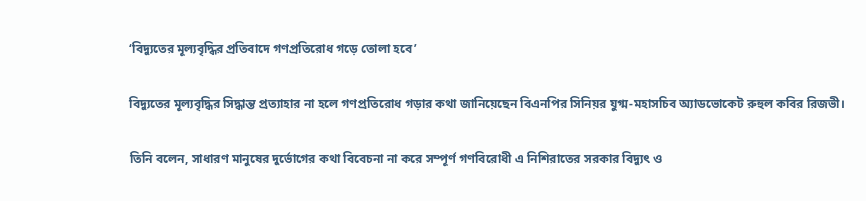‘বিদ্যুতের মূল্যবৃদ্ধির প্রতিবাদে গণপ্রতিরোধ গড়ে তোলা হবে’

বিদ্যুতের মূল্যবৃদ্ধির সিদ্ধান্ত প্রত্যাহার না হলে গণপ্রতিরোধ গড়ার কথা জানিয়েছেন বিএনপির সিনিয়র যুগ্ম-মহাসচিব অ্যাডভোকেট রুহুল কবির রিজভী।

তিনি বলেন, সাধারণ মানুষের দুর্ভোগের কথা বিবেচনা না করে সম্পূর্ণ গণবিরোধী এ নিশিরাতের সরকার বিদ্যুৎ ও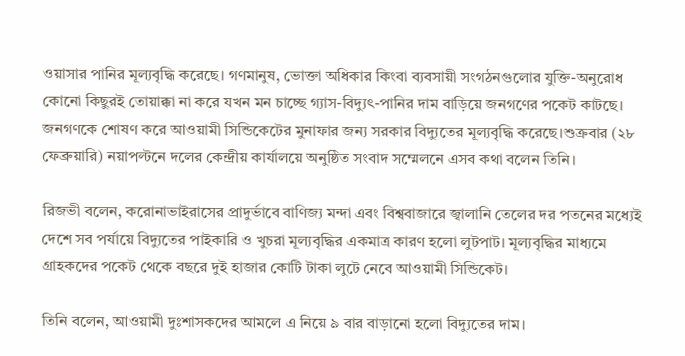ওয়াসার পানির মূল্যবৃদ্ধি করেছে। গণমানুষ, ভোক্তা অধিকার কিংবা ব্যবসায়ী সংগঠনগুলোর যুক্তি-অনুরোধ কোনো কিছুরই তোয়াক্কা না করে যখন মন চাচ্ছে গ্যাস-বিদ্যুৎ-পানির দাম বাড়িয়ে জনগণের পকেট কাটছে। জনগণকে শোষণ করে আওয়ামী সিন্ডিকেটের মুনাফার জন্য সরকার বিদ্যুতের মূল্যবৃদ্ধি করেছে।শুক্রবার (২৮ ফেব্রুয়ারি) নয়াপল্টনে দলের কেন্দ্রীয় কার্যালয়ে অনুষ্ঠিত সংবাদ সম্মেলনে এসব কথা বলেন তিনি।

রিজভী বলেন, করোনাভাইরাসের প্রাদুর্ভাবে বাণিজ্য মন্দা এবং বিশ্ববাজারে জ্বালানি তেলের দর পতনের মধ্যেই দেশে সব পর্যায়ে বিদ্যুতের পাইকারি ও খুচরা মূল্যবৃদ্ধির একমাত্র কারণ হলো লুটপাট। মূল্যবৃদ্ধির মাধ্যমে গ্রাহকদের পকেট থেকে বছরে দুই হাজার কোটি টাকা লুটে নেবে আওয়ামী সিন্ডিকেট।

তিনি বলেন, আওয়ামী দুঃশাসকদের আমলে এ নিয়ে ৯ বার বাড়ানো হলো বিদ্যুতের দাম।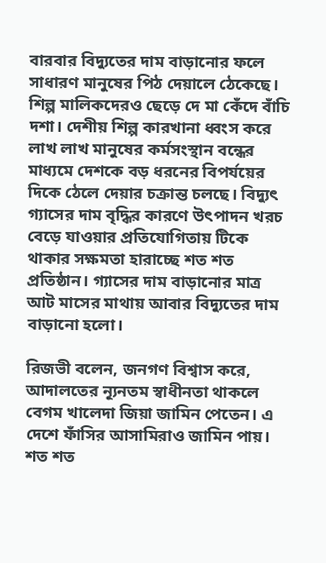বারবার বিদ্যুতের দাম বাড়ানোর ফলে সাধারণ মানুষের পিঠ দেয়ালে ঠেকেছে। শিল্প মালিকদেরও ছেড়ে দে মা কেঁদে বাঁচি দশা। দেশীয় শিল্প কারখানা ধ্বংস করে লাখ লাখ মানুষের কর্মসংস্থান বন্ধের মাধ্যমে দেশকে বড় ধরনের বিপর্যয়ের দিকে ঠেলে দেয়ার চক্রান্ত চলছে। বিদ্যুৎ গ্যাসের দাম বৃদ্ধির কারণে উৎপাদন খরচ বেড়ে যাওয়ার প্রতিযোগিতায় টিকে থাকার সক্ষমতা হারাচ্ছে শত শত প্রতিষ্ঠান। গ্যাসের দাম বাড়ানোর মাত্র আট মাসের মাথায় আবার বিদ্যুতের দাম বাড়ানো হলো।

রিজভী বলেন, জনগণ বিশ্বাস করে, আদালতের ন্যূনতম স্বাধীনতা থাকলে বেগম খালেদা জিয়া জামিন পেতেন। এ দেশে ফাঁসির আসামিরাও জামিন পায়। শত শত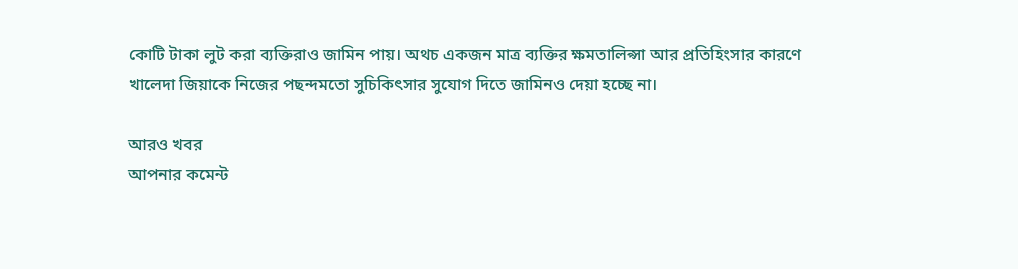কোটি টাকা লুট করা ব্যক্তিরাও জামিন পায়। অথচ একজন মাত্র ব্যক্তির ক্ষমতালিপ্সা আর প্রতিহিংসার কারণে খালেদা জিয়াকে নিজের পছন্দমতো সুচিকিৎসার সুযোগ দিতে জামিনও দেয়া হচ্ছে না।

আরও খবর
আপনার কমেন্ট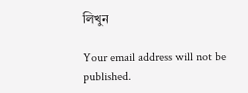লিখুন

Your email address will not be published.